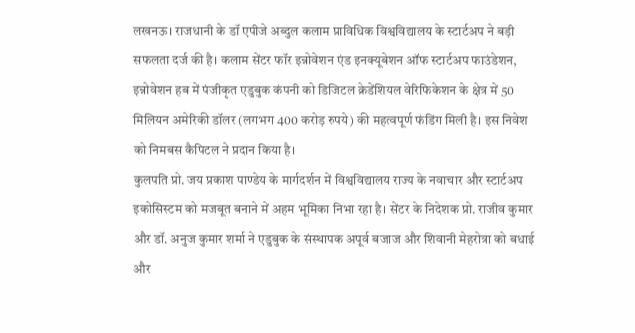लखनऊ। राजधानी के डॉ एपीजे अब्दुल कलाम प्राविधिक विश्वविद्यालय के स्टार्टअप ने बड़ी सफलता दर्ज की है। कलाम सेंटर फॉर इन्नोवेशन एंड इनक्यूबेशन ऑफ स्टार्टअप फाउंडेशन, इन्नोवेशन हब में पंजीकृत एडुबुक कंपनी को डिजिटल क्रेडेंशियल वेरिफिकेशन के क्षेत्र में 50 मिलियन अमेरिकी डॉलर (लगभग 400 करोड़ रुपये) की महत्वपूर्ण फंडिंग मिली है। इस निवेश को निमबस कैपिटल ने प्रदान किया है।
कुलपति प्रो. जय प्रकाश पाण्डेय के मार्गदर्शन में विश्वविद्यालय राज्य के नवाचार और स्टार्टअप इकोसिस्टम को मजबूत बनाने में अहम भूमिका निभा रहा है। सेंटर के निदेशक प्रो. राजीव कुमार और डॉ. अनुज कुमार शर्मा ने एडुबुक के संस्थापक अपूर्व बजाज और शिवानी मेहरोत्रा को बधाई और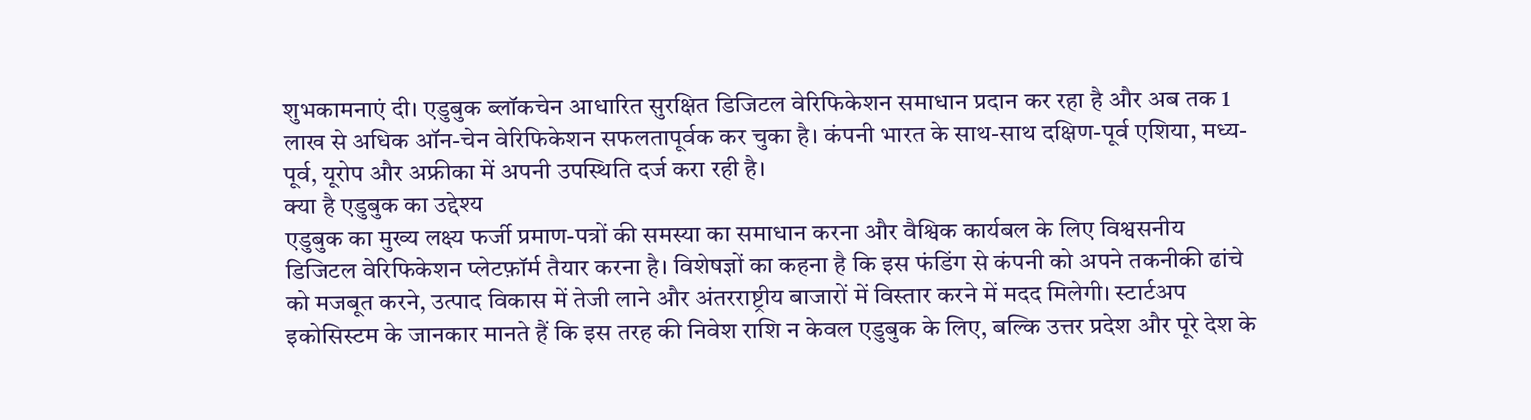शुभकामनाएं दी। एडुबुक ब्लॉकचेन आधारित सुरक्षित डिजिटल वेरिफिकेशन समाधान प्रदान कर रहा है और अब तक 1 लाख से अधिक ऑन-चेन वेरिफिकेशन सफलतापूर्वक कर चुका है। कंपनी भारत के साथ-साथ दक्षिण-पूर्व एशिया, मध्य-पूर्व, यूरोप और अफ्रीका में अपनी उपस्थिति दर्ज करा रही है।
क्या है एडुबुक का उद्देश्य
एडुबुक का मुख्य लक्ष्य फर्जी प्रमाण-पत्रों की समस्या का समाधान करना और वैश्विक कार्यबल के लिए विश्वसनीय डिजिटल वेरिफिकेशन प्लेटफ़ॉर्म तैयार करना है। विशेषज्ञों का कहना है कि इस फंडिंग से कंपनी को अपने तकनीकी ढांचे को मजबूत करने, उत्पाद विकास में तेजी लाने और अंतरराष्ट्रीय बाजारों में विस्तार करने में मदद मिलेगी। स्टार्टअप इकोसिस्टम के जानकार मानते हैं कि इस तरह की निवेश राशि न केवल एडुबुक के लिए, बल्कि उत्तर प्रदेश और पूरे देश के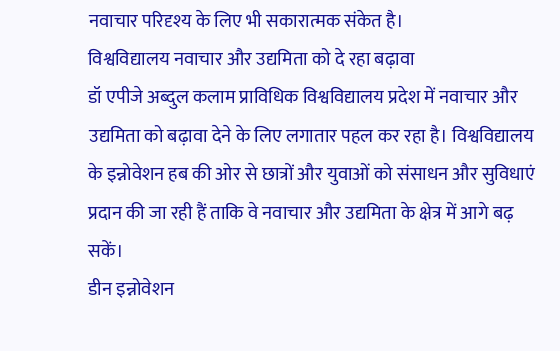नवाचार परिदृश्य के लिए भी सकारात्मक संकेत है।
विश्वविद्यालय नवाचार और उद्यमिता को दे रहा बढ़ावा
डॉ एपीजे अब्दुल कलाम प्राविधिक विश्वविद्यालय प्रदेश में नवाचार और उद्यमिता को बढ़ावा देने के लिए लगातार पहल कर रहा है। विश्वविद्यालय के इन्नोवेशन हब की ओर से छात्रों और युवाओं को संसाधन और सुविधाएं प्रदान की जा रही हैं ताकि वे नवाचार और उद्यमिता के क्षेत्र में आगे बढ़ सकें।
डीन इन्नोवेशन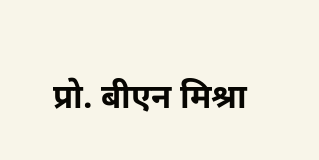प्रो. बीएन मिश्रा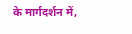के मार्गदर्शन में,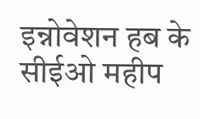इन्नोवेशन हब के सीईओ महीप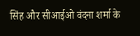सिंह और सीआईओ वंदना शर्मा के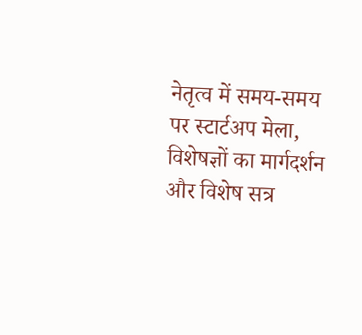नेतृत्व में समय-समय पर स्टार्टअप मेला, विशेषज्ञों का मार्गदर्शन और विशेष सत्र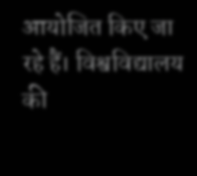आयोजित किए जा रहे हैं। विश्वविद्यालय की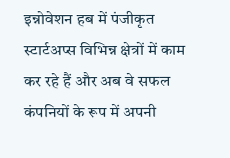इन्नोवेशन हब में पंजीकृत स्टार्टअप्स विभिन्न क्षेत्रों में काम कर रहे हैं और अब वे सफल कंपनियों के रूप में अपनी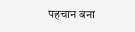पहचान बना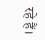रहे हैं।